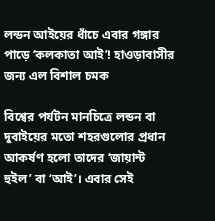লন্ডন আইয়ের ধাঁচে এবার গঙ্গার পাড়ে ‘কলকাতা আই’! হাওড়াবাসীর জন্য এল বিশাল চমক

বিশ্বের পর্যটন মানচিত্রে লন্ডন বা দুবাইয়ের মতো শহরগুলোর প্রধান আকর্ষণ হলো তাদের ‘জায়ান্ট হুইল’ বা ‘আই’। এবার সেই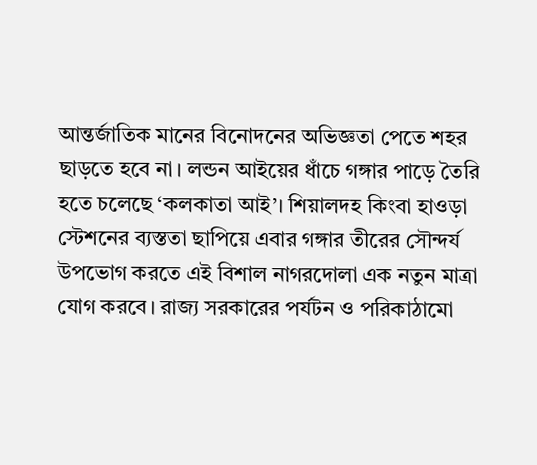আন্তর্জাতিক মানের বিনোদনের অভিজ্ঞতা পেতে শহর ছাড়তে হবে না। লন্ডন আইয়ের ধাঁচে গঙ্গার পাড়ে তৈরি হতে চলেছে ‘কলকাতা আই’। শিয়ালদহ কিংবা হাওড়া স্টেশনের ব্যস্ততা ছাপিয়ে এবার গঙ্গার তীরের সৌন্দর্য উপভোগ করতে এই বিশাল নাগরদোলা এক নতুন মাত্রা যোগ করবে। রাজ্য সরকারের পর্যটন ও পরিকাঠামো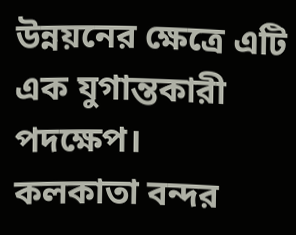উন্নয়নের ক্ষেত্রে এটি এক যুগান্তকারী পদক্ষেপ।
কলকাতা বন্দর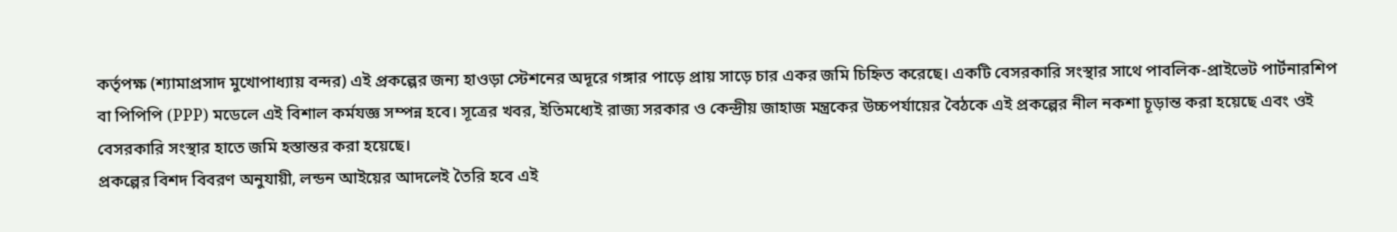কর্তৃপক্ষ (শ্যামাপ্রসাদ মুখোপাধ্যায় বন্দর) এই প্রকল্পের জন্য হাওড়া স্টেশনের অদূরে গঙ্গার পাড়ে প্রায় সাড়ে চার একর জমি চিহ্নিত করেছে। একটি বেসরকারি সংস্থার সাথে পাবলিক-প্রাইভেট পার্টনারশিপ বা পিপিপি (PPP) মডেলে এই বিশাল কর্মযজ্ঞ সম্পন্ন হবে। সূত্রের খবর, ইতিমধ্যেই রাজ্য সরকার ও কেন্দ্রীয় জাহাজ মন্ত্রকের উচ্চপর্যায়ের বৈঠকে এই প্রকল্পের নীল নকশা চূড়ান্ত করা হয়েছে এবং ওই বেসরকারি সংস্থার হাতে জমি হস্তান্তর করা হয়েছে।
প্রকল্পের বিশদ বিবরণ অনুযায়ী, লন্ডন আইয়ের আদলেই তৈরি হবে এই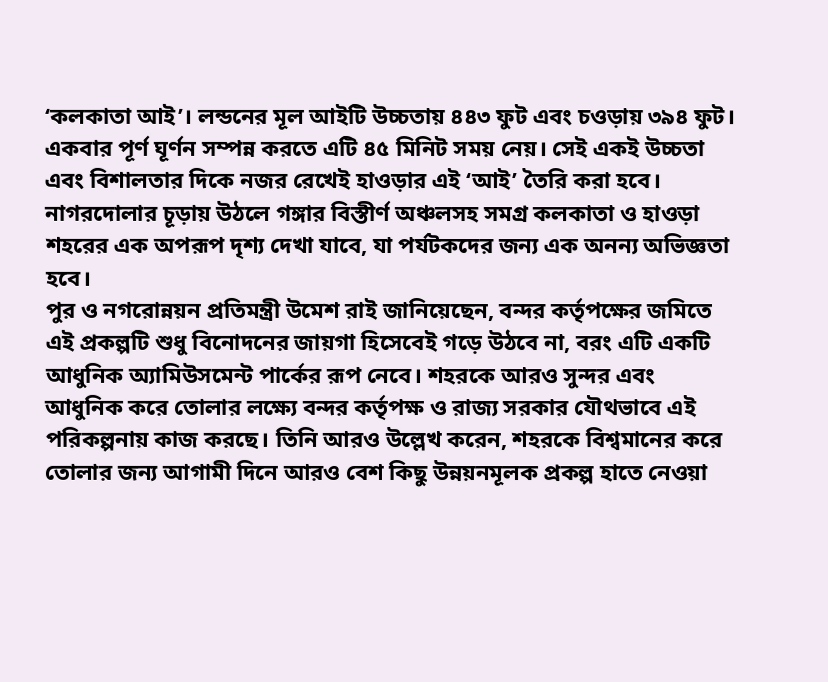‘কলকাতা আই’। লন্ডনের মূল আইটি উচ্চতায় ৪৪৩ ফুট এবং চওড়ায় ৩৯৪ ফুট। একবার পূর্ণ ঘূর্ণন সম্পন্ন করতে এটি ৪৫ মিনিট সময় নেয়। সেই একই উচ্চতা এবং বিশালতার দিকে নজর রেখেই হাওড়ার এই ‘আই’ তৈরি করা হবে। নাগরদোলার চূড়ায় উঠলে গঙ্গার বিস্তীর্ণ অঞ্চলসহ সমগ্র কলকাতা ও হাওড়া শহরের এক অপরূপ দৃশ্য দেখা যাবে, যা পর্যটকদের জন্য এক অনন্য অভিজ্ঞতা হবে।
পুর ও নগরোন্নয়ন প্রতিমন্ত্রী উমেশ রাই জানিয়েছেন, বন্দর কর্তৃপক্ষের জমিতে এই প্রকল্পটি শুধু বিনোদনের জায়গা হিসেবেই গড়ে উঠবে না, বরং এটি একটি আধুনিক অ্যামিউসমেন্ট পার্কের রূপ নেবে। শহরকে আরও সুন্দর এবং আধুনিক করে তোলার লক্ষ্যে বন্দর কর্তৃপক্ষ ও রাজ্য সরকার যৌথভাবে এই পরিকল্পনায় কাজ করছে। তিনি আরও উল্লেখ করেন, শহরকে বিশ্বমানের করে তোলার জন্য আগামী দিনে আরও বেশ কিছু উন্নয়নমূলক প্রকল্প হাতে নেওয়া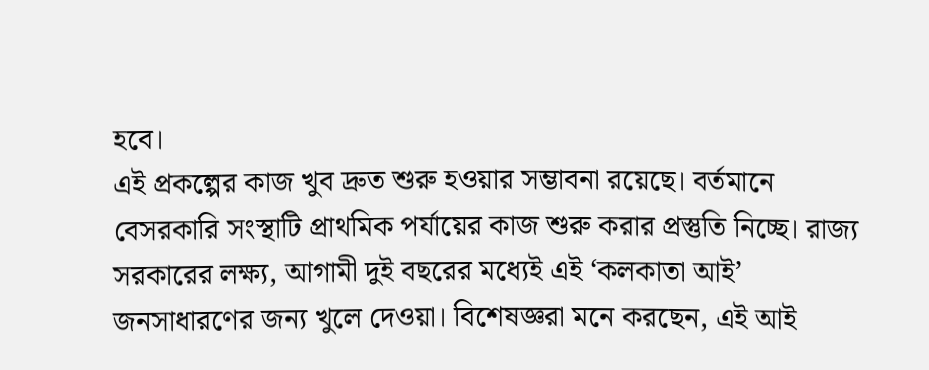হবে।
এই প্রকল্পের কাজ খুব দ্রুত শুরু হওয়ার সম্ভাবনা রয়েছে। বর্তমানে বেসরকারি সংস্থাটি প্রাথমিক পর্যায়ের কাজ শুরু করার প্রস্তুতি নিচ্ছে। রাজ্য সরকারের লক্ষ্য, আগামী দুই বছরের মধ্যেই এই ‘কলকাতা আই’ জনসাধারণের জন্য খুলে দেওয়া। বিশেষজ্ঞরা মনে করছেন, এই আই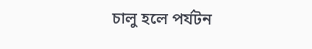চালু হলে পর্যটন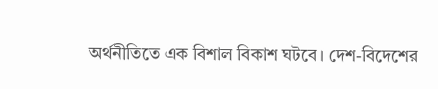অর্থনীতিতে এক বিশাল বিকাশ ঘটবে। দেশ-বিদেশের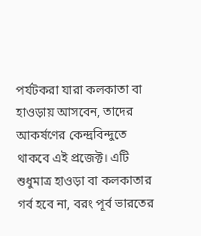পর্যটকরা যারা কলকাতা বা হাওড়ায় আসবেন, তাদের আকর্ষণের কেন্দ্রবিন্দুতে থাকবে এই প্রজেক্ট। এটি শুধুমাত্র হাওড়া বা কলকাতার গর্ব হবে না, বরং পূর্ব ভারতের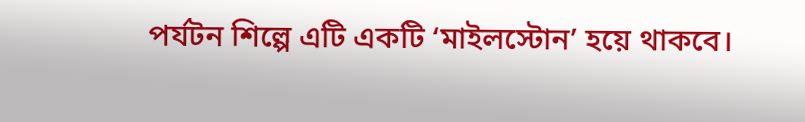পর্যটন শিল্পে এটি একটি ‘মাইলস্টোন’ হয়ে থাকবে।